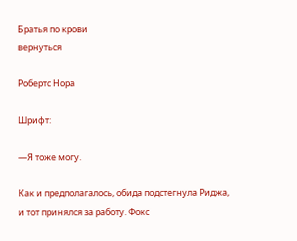Братья по крови
вернуться

Робертс Нора

Шрифт:

—Я тоже могу.

Как и предполагалось, обида подстегнула Риджа, и тот принялся за работу. Фокс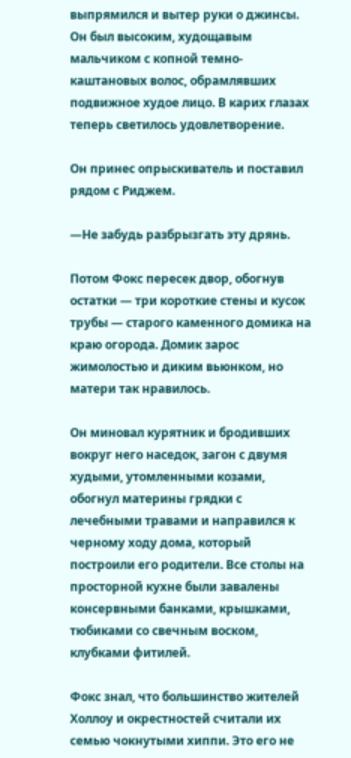выпрямился и вытер руки о джинсы. Он был высоким, худощавым мальчиком с копной темно-каштановых волос, обрамлявших подвижное худое лицо. В карих глазах теперь светилось удовлетворение.

Он принес опрыскиватель и поставил рядом с Риджем.

—Не забудь разбрызгать эту дрянь.

Потом Фокс пересек двор, обогнув остатки — три короткие стены и кусок трубы — старого каменного домика на краю огорода. Домик зарос жимолостью и диким вьюнком, но матери так нравилось.

Он миновал курятник и бродивших вокруг него наседок, загон с двумя худыми, утомленными козами, обогнул материны грядки с лечебными травами и направился к черному ходу дома, который построили его родители. Все столы на просторной кухне были завалены консервными банками, крышками, тюбиками со свечным воском, клубками фитилей.

Фокс знал, что большинство жителей Холлоу и окрестностей считали их семью чокнутыми хиппи. Это его не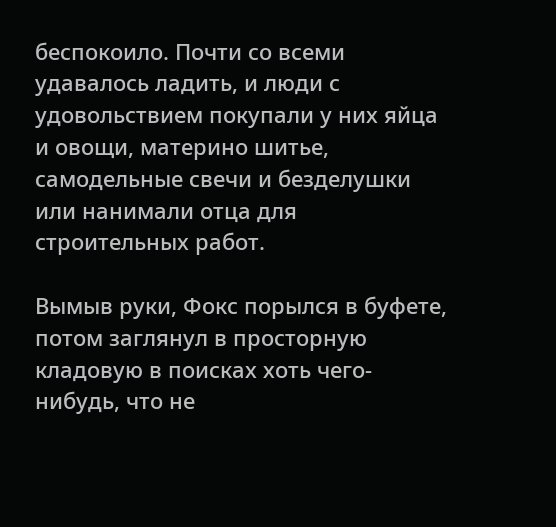беспокоило. Почти со всеми удавалось ладить, и люди с удовольствием покупали у них яйца и овощи, материно шитье, самодельные свечи и безделушки или нанимали отца для строительных работ.

Вымыв руки, Фокс порылся в буфете, потом заглянул в просторную кладовую в поисках хоть чего-нибудь, что не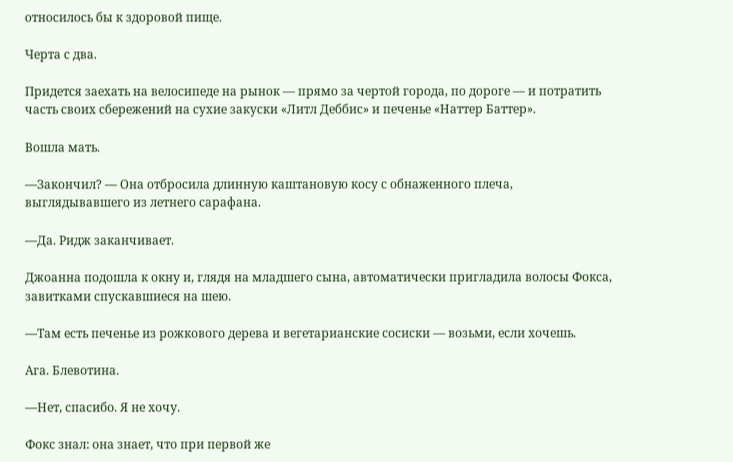относилось бы к здоровой пище.

Черта с два.

Придется заехать на велосипеде на рынок — прямо за чертой города, по дороге — и потратить часть своих сбережений на сухие закуски «Литл Деббис» и печенье «Наттер Баттер».

Вошла мать.

—Закончил? — Она отбросила длинную каштановую косу с обнаженного плеча, выглядывавшего из летнего сарафана.

—Да. Ридж заканчивает.

Джоанна подошла к окну и, глядя на младшего сына, автоматически пригладила волосы Фокса, завитками спускавшиеся на шею.

—Там есть печенье из рожкового дерева и вегетарианские сосиски — возьми, если хочешь.

Ага. Блевотина.

—Нет, спасибо. Я не хочу.

Фокс знал: она знает, что при первой же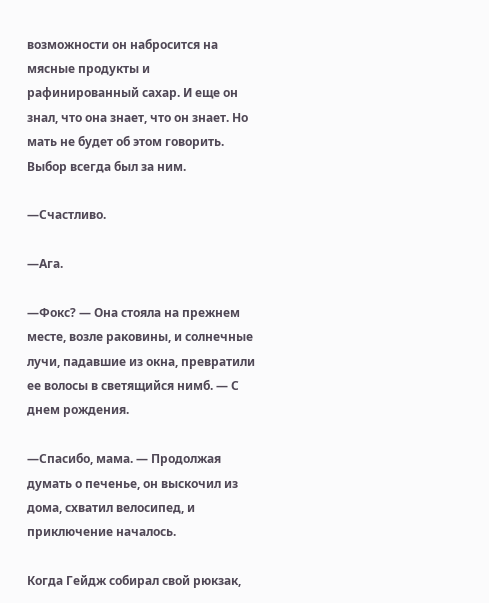возможности он набросится на мясные продукты и рафинированный сахар. И еще он знал, что она знает, что он знает. Но мать не будет об этом говорить. Выбор всегда был за ним.

—Счастливо.

—Ага.

—Фокс? — Она стояла на прежнем месте, возле раковины, и солнечные лучи, падавшие из окна, превратили ее волосы в светящийся нимб. — С днем рождения.

—Спасибо, мама. — Продолжая думать о печенье, он выскочил из дома, схватил велосипед, и приключение началось.

Когда Гейдж собирал свой рюкзак,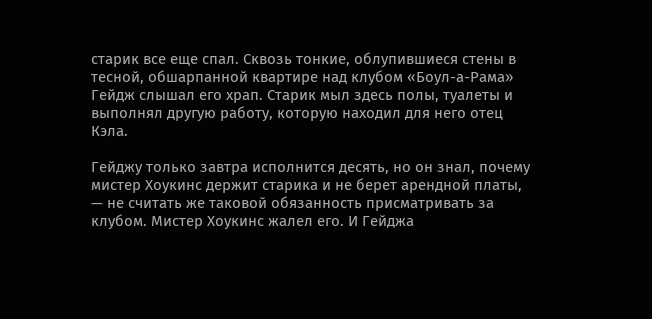старик все еще спал. Сквозь тонкие, облупившиеся стены в тесной, обшарпанной квартире над клубом «Боул-а-Рама» Гейдж слышал его храп. Старик мыл здесь полы, туалеты и выполнял другую работу, которую находил для него отец Кэла.

Гейджу только завтра исполнится десять, но он знал, почему мистер Хоукинс держит старика и не берет арендной платы, — не считать же таковой обязанность присматривать за клубом. Мистер Хоукинс жалел его. И Гейджа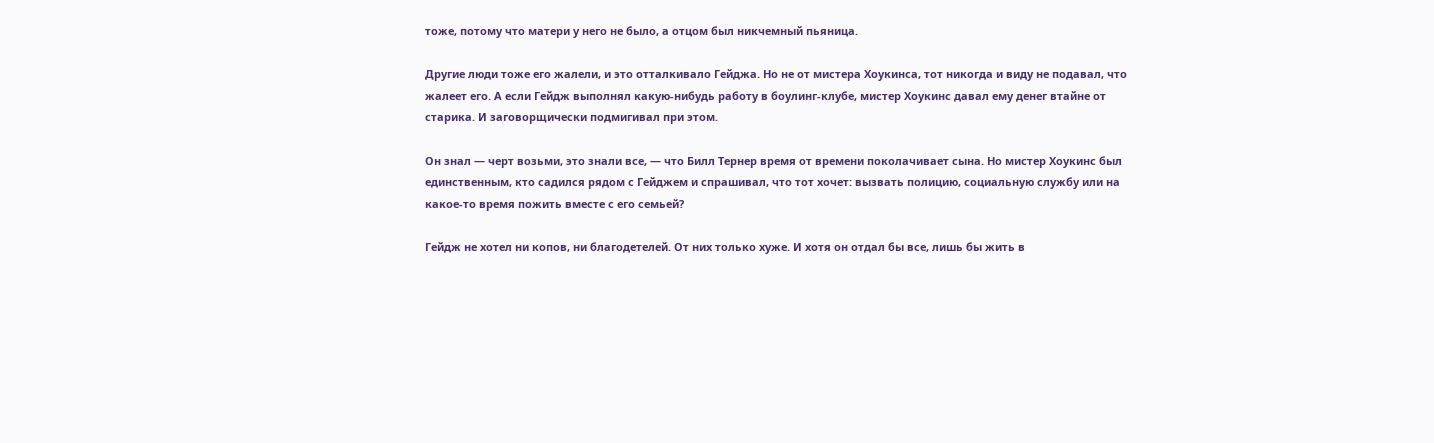тоже, потому что матери у него не было, а отцом был никчемный пьяница.

Другие люди тоже его жалели, и это отталкивало Гейджа. Но не от мистера Хоукинса, тот никогда и виду не подавал, что жалеет его. А если Гейдж выполнял какую-нибудь работу в боулинг-клубе, мистер Хоукинс давал ему денег втайне от старика. И заговорщически подмигивал при этом.

Он знал — черт возьми, это знали все, — что Билл Тернер время от времени поколачивает сына. Но мистер Хоукинс был единственным, кто садился рядом с Гейджем и спрашивал, что тот хочет: вызвать полицию, социальную службу или на какое-то время пожить вместе с его семьей?

Гейдж не хотел ни копов, ни благодетелей. От них только хуже. И хотя он отдал бы все, лишь бы жить в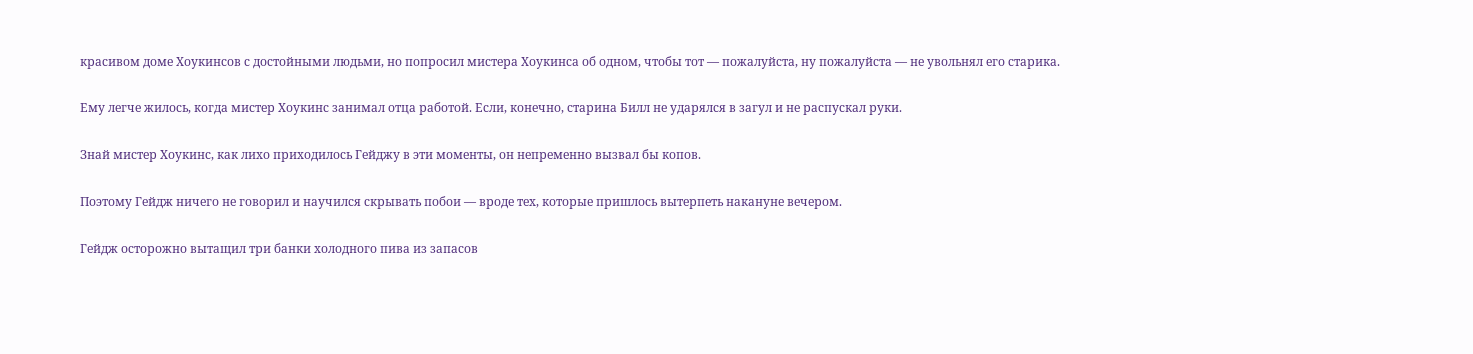красивом доме Хоукинсов с достойными людьми, но попросил мистера Хоукинса об одном, чтобы тот — пожалуйста, ну пожалуйста — не увольнял его старика.

Ему легче жилось, когда мистер Хоукинс занимал отца работой. Если, конечно, старина Билл не ударялся в загул и не распускал руки.

Знай мистер Хоукинс, как лихо приходилось Гейджу в эти моменты, он непременно вызвал бы копов.

Поэтому Гейдж ничего не говорил и научился скрывать побои — вроде тех, которые пришлось вытерпеть накануне вечером.

Гейдж осторожно вытащил три банки холодного пива из запасов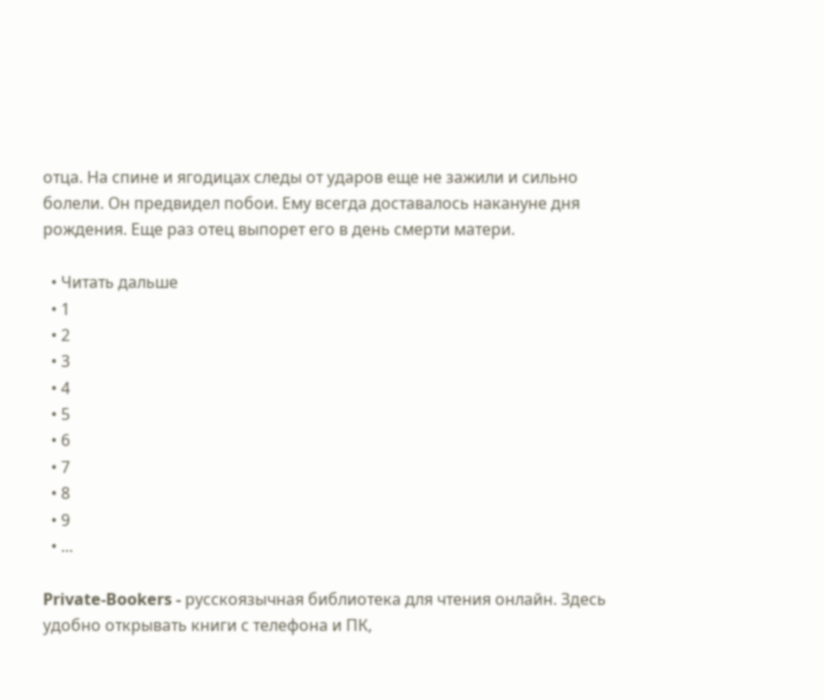отца. На спине и ягодицах следы от ударов еще не зажили и сильно болели. Он предвидел побои. Ему всегда доставалось накануне дня рождения. Еще раз отец выпорет его в день смерти матери.

  • Читать дальше
  • 1
  • 2
  • 3
  • 4
  • 5
  • 6
  • 7
  • 8
  • 9
  • ...

Private-Bookers - русскоязычная библиотека для чтения онлайн. Здесь удобно открывать книги с телефона и ПК,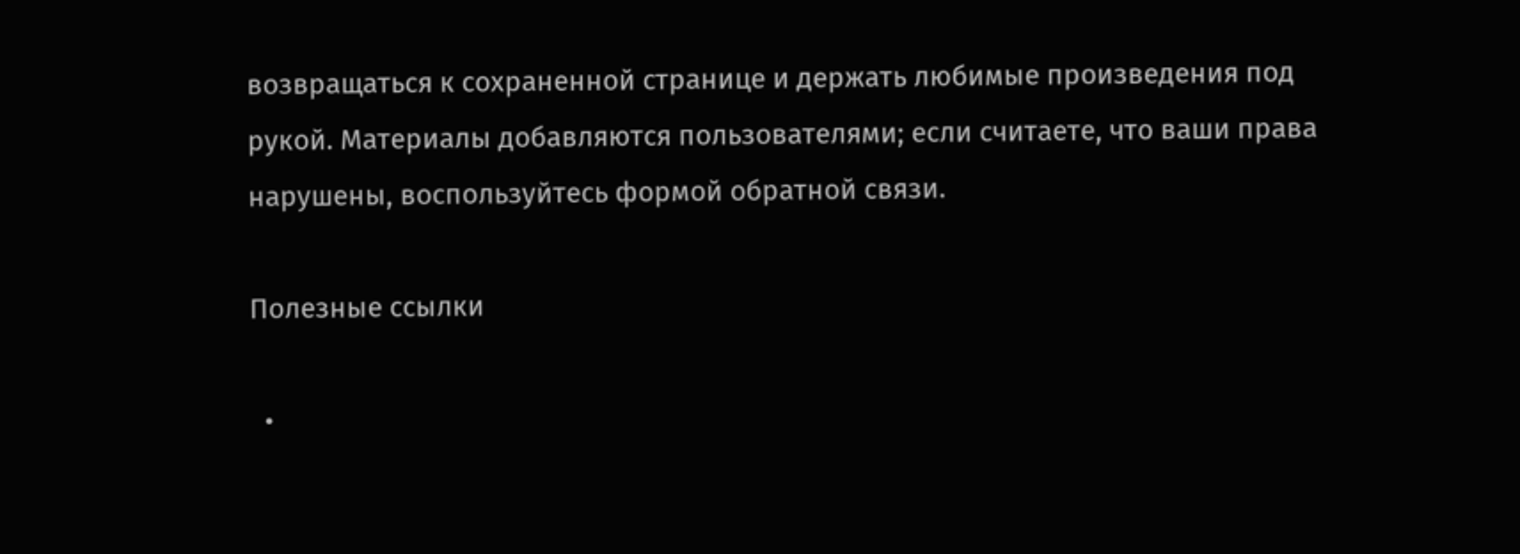возвращаться к сохраненной странице и держать любимые произведения под рукой. Материалы добавляются пользователями; если считаете, что ваши права нарушены, воспользуйтесь формой обратной связи.

Полезные ссылки

  •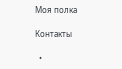Моя полка

Контакты

  •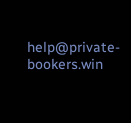help@private-bookers.win